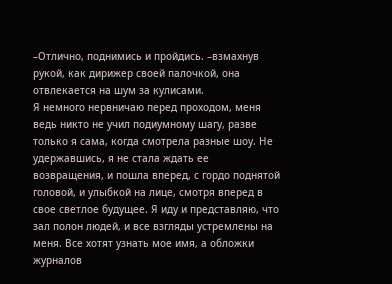–Отлично, поднимись и пройдись. –взмахнув рукой, как дирижер своей палочкой, она отвлекается на шум за кулисами.
Я немного нервничаю перед проходом, меня ведь никто не учил подиумному шагу, разве только я сама, когда смотрела разные шоу. Не удержавшись, я не стала ждать ее возвращения, и пошла вперед, с гордо поднятой головой, и улыбкой на лице, смотря вперед в свое светлое будущее. Я иду и представляю, что зал полон людей, и все взгляды устремлены на меня. Все хотят узнать мое имя, а обложки журналов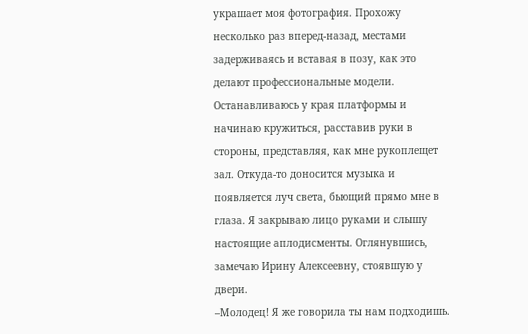украшает моя фотография. Прохожу несколько раз вперед-назад, местами задерживаясь и вставая в позу, как это делают профессиональные модели. Останавливаюсь у края платформы и начинаю кружиться, расставив руки в стороны, представляя, как мне рукоплещет зал. Откуда-то доносится музыка и появляется луч света, бьющий прямо мне в глаза. Я закрываю лицо руками и слышу настоящие аплодисменты. Оглянувшись, замечаю Ирину Алексеевну, стоявшую у двери.
–Молодец! Я же говорила ты нам подходишь.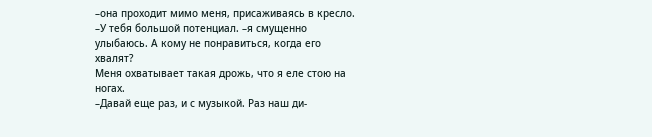–она проходит мимо меня, присаживаясь в кресло. –У тебя большой потенциал. –я смущенно улыбаюсь. А кому не понравиться, когда его хвалят?
Меня охватывает такая дрожь, что я еле стою на ногах.
–Давай еще раз, и с музыкой. Раз наш ди-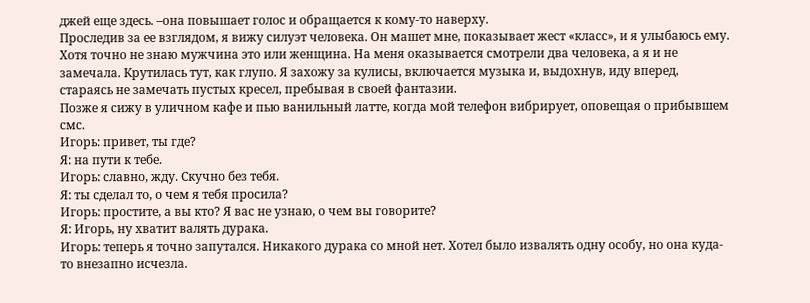джей еще здесь. –она повышает голос и обращается к кому-то наверху.
Проследив за ее взглядом, я вижу силуэт человека. Он машет мне, показывает жест «класс», и я улыбаюсь ему. Хотя точно не знаю мужчина это или женщина. На меня оказывается смотрели два человека, а я и не замечала. Крутилась тут, как глупо. Я захожу за кулисы, включается музыка и, выдохнув, иду вперед, стараясь не замечать пустых кресел, пребывая в своей фантазии.
Позже я сижу в уличном кафе и пью ванильный латте, когда мой телефон вибрирует, оповещая о прибывшем смс.
Игорь: привет, ты где?
Я: на пути к тебе.
Игорь: славно, жду. Скучно без тебя.
Я: ты сделал то, о чем я тебя просила?
Игорь: простите, а вы кто? Я вас не узнаю, о чем вы говорите?
Я: Игорь, ну хватит валять дурака.
Игорь: теперь я точно запутался. Никакого дурака со мной нет. Хотел было извалять одну особу, но она куда-то внезапно исчезла.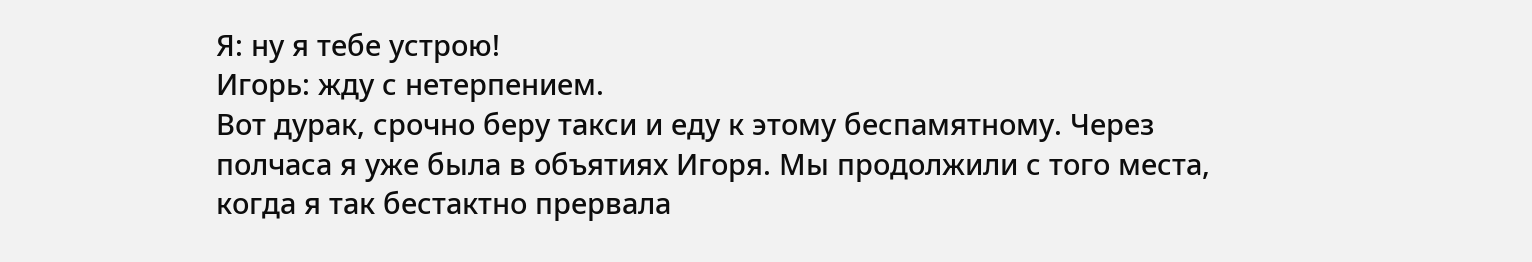Я: ну я тебе устрою!
Игорь: жду с нетерпением.
Вот дурак, срочно беру такси и еду к этому беспамятному. Через полчаса я уже была в объятиях Игоря. Мы продолжили с того места, когда я так бестактно прервала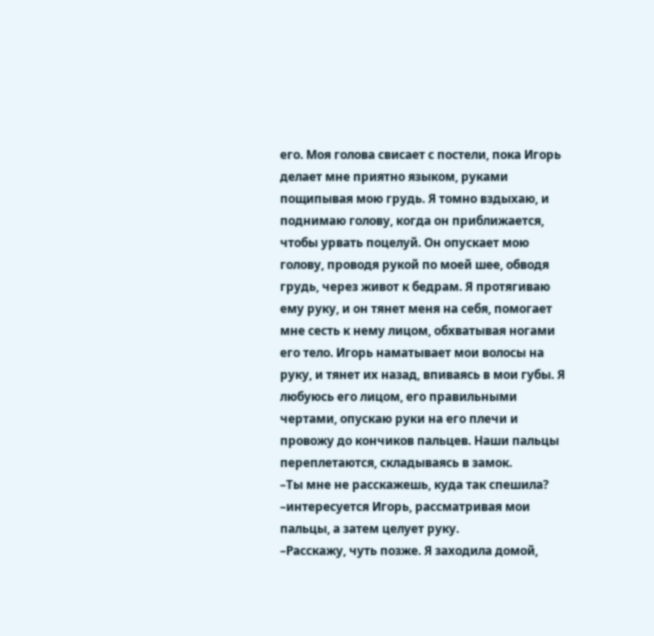его. Моя голова свисает с постели, пока Игорь делает мне приятно языком, руками пощипывая мою грудь. Я томно вздыхаю, и поднимаю голову, когда он приближается, чтобы урвать поцелуй. Он опускает мою голову, проводя рукой по моей шее, обводя грудь, через живот к бедрам. Я протягиваю ему руку, и он тянет меня на себя, помогает мне сесть к нему лицом, обхватывая ногами его тело. Игорь наматывает мои волосы на руку, и тянет их назад, впиваясь в мои губы. Я любуюсь его лицом, его правильными чертами, опускаю руки на его плечи и провожу до кончиков пальцев. Наши пальцы переплетаются, складываясь в замок.
–Ты мне не расскажешь, куда так спешила? –интересуется Игорь, рассматривая мои пальцы, а затем целует руку.
–Расскажу, чуть позже. Я заходила домой,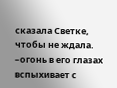сказала Светке, чтобы не ждала. –огонь в его глазах вспыхивает с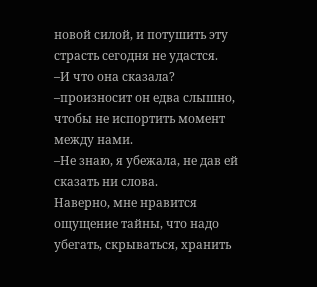новой силой, и потушить эту страсть сегодня не удастся.
–И что она сказала? –произносит он едва слышно, чтобы не испортить момент между нами.
–Не знаю, я убежала, не дав ей сказать ни слова.
Наверно, мне нравится ощущение тайны, что надо убегать, скрываться, хранить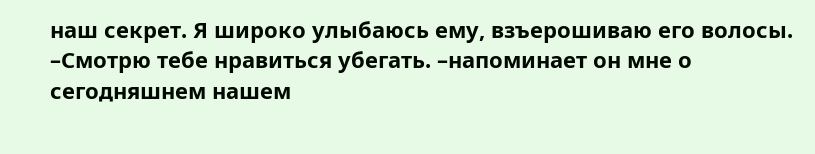наш секрет. Я широко улыбаюсь ему, взъерошиваю его волосы.
–Смотрю тебе нравиться убегать. –напоминает он мне о сегодняшнем нашем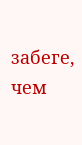забеге, чем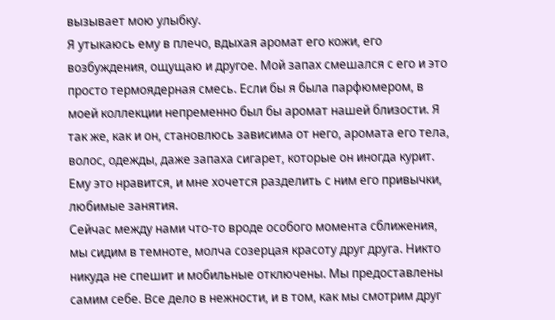вызывает мою улыбку.
Я утыкаюсь ему в плечо, вдыхая аромат его кожи, его возбуждения, ощущаю и другое. Мой запах смешался с его и это просто термоядерная смесь. Если бы я была парфюмером, в моей коллекции непременно был бы аромат нашей близости. Я так же, как и он, становлюсь зависима от него, аромата его тела, волос, одежды, даже запаха сигарет, которые он иногда курит. Ему это нравится, и мне хочется разделить с ним его привычки, любимые занятия.
Сейчас между нами что-то вроде особого момента сближения, мы сидим в темноте, молча созерцая красоту друг друга. Никто никуда не спешит и мобильные отключены. Мы предоставлены самим себе. Все дело в нежности, и в том, как мы смотрим друг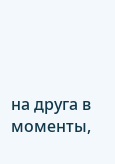на друга в моменты,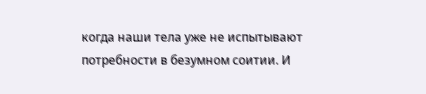когда наши тела уже не испытывают потребности в безумном соитии. И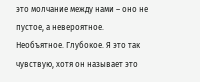это молчание между нами – оно не пустое, а невероятное. Необъятное. Глубокое. Я это так чувствую, хотя он называет это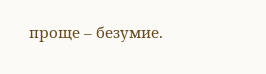проще – безумие.